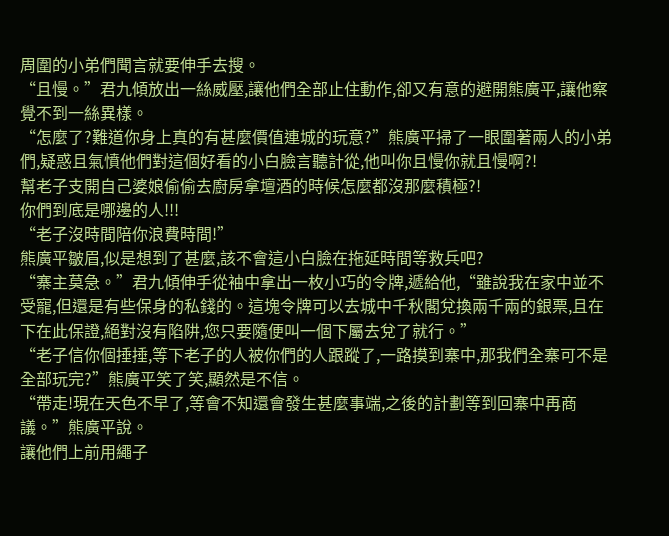周圍的小弟們聞言就要伸手去搜。
“且慢。”君九傾放出一絲威壓,讓他們全部止住動作,卻又有意的避開熊廣平,讓他察覺不到一絲異樣。
“怎麼了?難道你身上真的有甚麼價值連城的玩意?”熊廣平掃了一眼圍著兩人的小弟們,疑惑且氣憤他們對這個好看的小白臉言聽計從,他叫你且慢你就且慢啊?!
幫老子支開自己婆娘偷偷去廚房拿壇酒的時候怎麼都沒那麼積極?!
你們到底是哪邊的人!!!
“老子沒時間陪你浪費時間!”
熊廣平皺眉,似是想到了甚麼,該不會這小白臉在拖延時間等救兵吧?
“寨主莫急。”君九傾伸手從袖中拿出一枚小巧的令牌,遞給他,“雖說我在家中並不受寵,但還是有些保身的私錢的。這塊令牌可以去城中千秋閣兌換兩千兩的銀票,且在下在此保證,絕對沒有陷阱,您只要隨便叫一個下屬去兌了就行。”
“老子信你個捶捶,等下老子的人被你們的人跟蹤了,一路摸到寨中,那我們全寨可不是全部玩完?”熊廣平笑了笑,顯然是不信。
“帶走!現在天色不早了,等會不知還會發生甚麼事端,之後的計劃等到回寨中再商議。”熊廣平說。
讓他們上前用繩子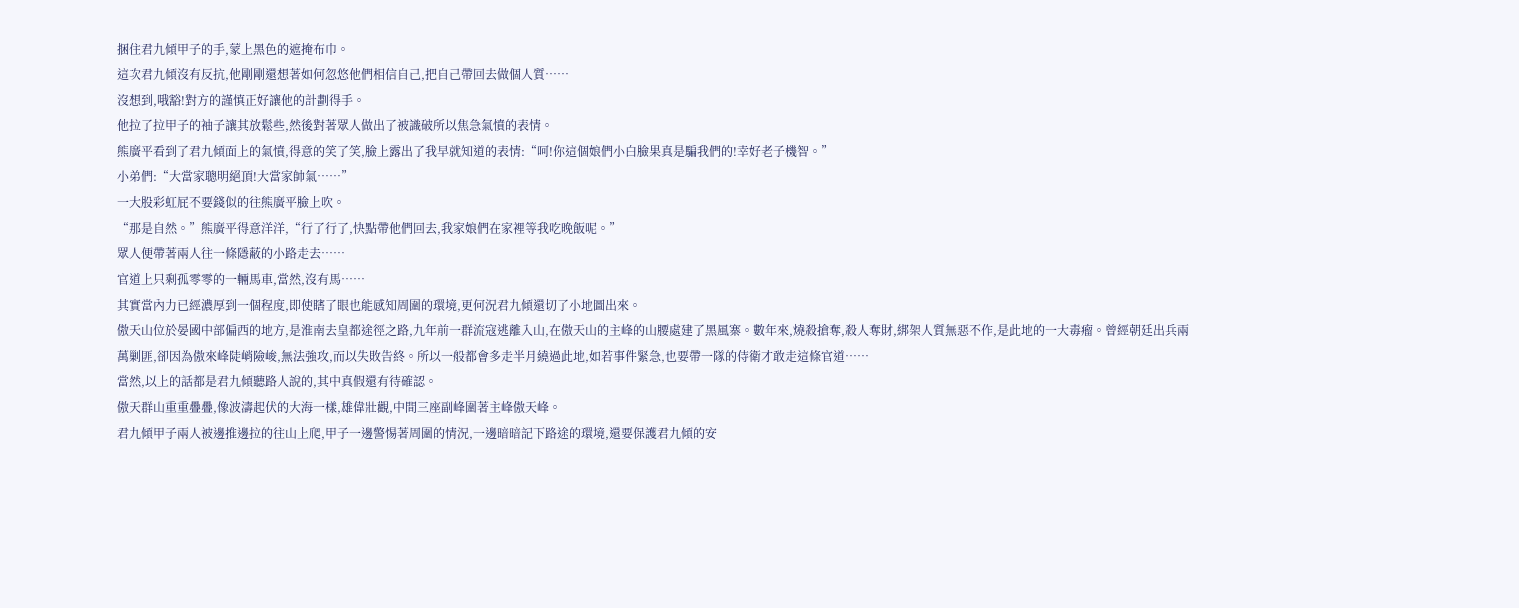捆住君九傾甲子的手,蒙上黑色的遮掩布巾。
這次君九傾沒有反抗,他剛剛還想著如何忽悠他們相信自己,把自己帶回去做個人質……
沒想到,哦豁!對方的謹慎正好讓他的計劃得手。
他拉了拉甲子的袖子讓其放鬆些,然後對著眾人做出了被識破所以焦急氣憤的表情。
熊廣平看到了君九傾面上的氣憤,得意的笑了笑,臉上露出了我早就知道的表情:“呵!你這個娘們小白臉果真是騙我們的!幸好老子機智。”
小弟們:“大當家聰明絕頂!大當家帥氣……”
一大股彩虹屁不要錢似的往熊廣平臉上吹。
“那是自然。”熊廣平得意洋洋,“行了行了,快點帶他們回去,我家娘們在家裡等我吃晚飯呢。”
眾人便帶著兩人往一條隱蔽的小路走去……
官道上只剩孤零零的一輛馬車,當然,沒有馬……
其實當內力已經濃厚到一個程度,即使瞎了眼也能感知周圍的環境,更何況君九傾還切了小地圖出來。
傲天山位於晏國中部偏西的地方,是淮南去皇都途徑之路,九年前一群流寇逃離入山,在傲天山的主峰的山腰處建了黑風寨。數年來,燒殺搶奪,殺人奪財,綁架人質無惡不作,是此地的一大毒瘤。曾經朝廷出兵兩萬剿匪,卻因為傲來峰陡峭險峻,無法強攻,而以失敗告終。所以一般都會多走半月繞過此地,如若事件緊急,也要帶一隊的侍衛才敢走這條官道……
當然,以上的話都是君九傾聽路人說的,其中真假還有待確認。
傲天群山重重疊疊,像波濤起伏的大海一樣,雄偉壯觀,中間三座副峰圍著主峰傲天峰。
君九傾甲子兩人被邊推邊拉的往山上爬,甲子一邊警惕著周圍的情況,一邊暗暗記下路途的環境,還要保護君九傾的安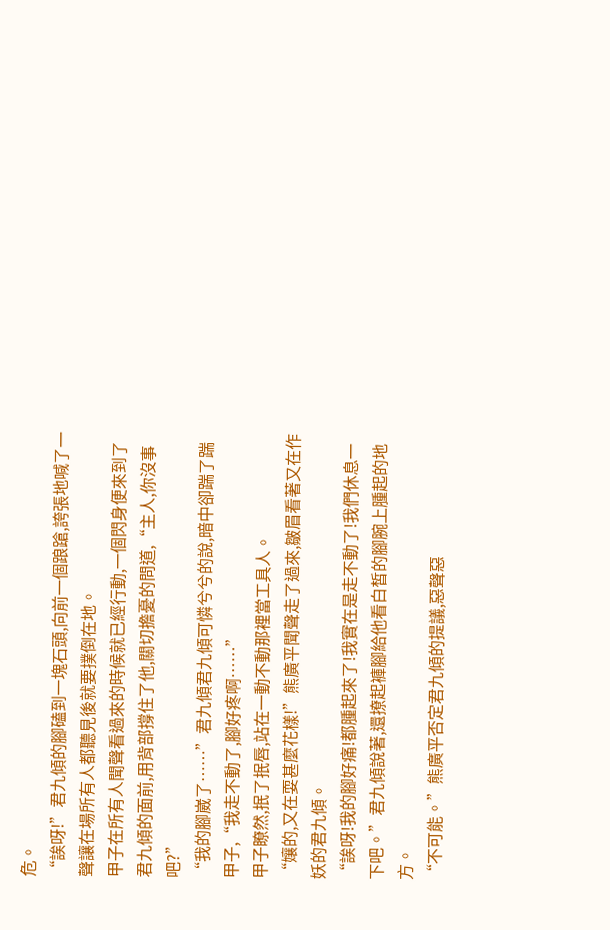危。
“誒呀!”君九傾的腳磕到一塊石頭,向前一個踉蹌,誇張地喊了一聲讓在場所有人都聽見後就要撲倒在地。
甲子在所有人聞聲看過來的時候就已經行動,一個閃身便來到了君九傾的面前,用背部撐住了他,關切擔憂的問道,“主人,你沒事吧?”
“我的腳崴了……”君九傾君九傾可憐兮兮的說,暗中卻踹了踹甲子,“我走不動了,腳好疼啊……”
甲子瞭然,抿了抿唇,站在一動不動那裡當工具人。
“孃的,又在耍甚麼花樣!”熊廣平聞聲走了過來,皺眉看著又在作妖的君九傾。
“誒呀!我的腳好痛!都腫起來了!我實在是走不動了!我們休息一下吧。”君九傾說著,還撩起褲腳給他看白皙的腳腕上腫起的地方。
“不可能。”熊廣平否定君九傾的提議,惡聲惡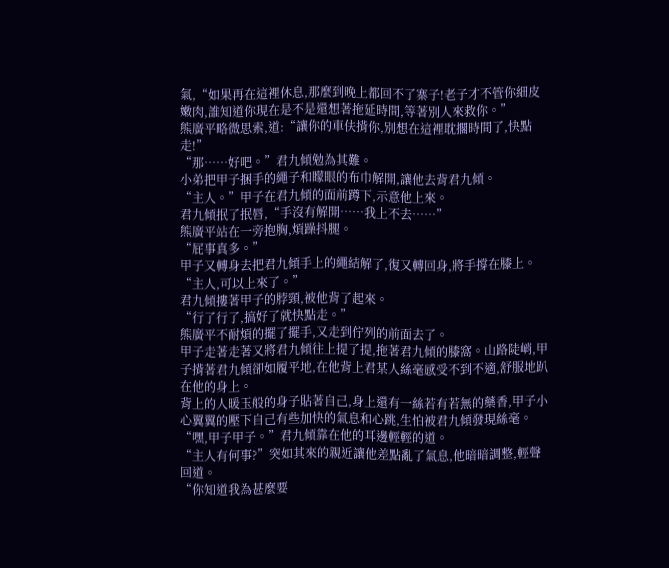氣,“如果再在這裡休息,那麼到晚上都回不了寨子!老子才不管你細皮嫩肉,誰知道你現在是不是還想著拖延時間,等著別人來救你。”
熊廣平略微思索,道:“讓你的車伕揹你,別想在這裡耽擱時間了,快點走!”
“那……好吧。”君九傾勉為其難。
小弟把甲子捆手的繩子和矇眼的布巾解開,讓他去背君九傾。
“主人。”甲子在君九傾的面前蹲下,示意他上來。
君九傾抿了抿唇,“手沒有解開……我上不去……”
熊廣平站在一旁抱胸,煩躁抖腿。
“屁事真多。”
甲子又轉身去把君九傾手上的繩結解了,復又轉回身,將手撐在膝上。
“主人,可以上來了。”
君九傾摟著甲子的脖頸,被他背了起來。
“行了行了,搞好了就快點走。”
熊廣平不耐煩的擺了擺手,又走到佇列的前面去了。
甲子走著走著又將君九傾往上提了提,拖著君九傾的膝窩。山路陡峭,甲子揹著君九傾卻如履平地,在他背上君某人絲毫感受不到不適,舒服地趴在他的身上。
背上的人暖玉般的身子貼著自己,身上還有一絲若有若無的藥香,甲子小心翼翼的壓下自己有些加快的氣息和心跳,生怕被君九傾發現絲毫。
“嘿,甲子甲子。”君九傾靠在他的耳邊輕輕的道。
“主人有何事?”突如其來的親近讓他差點亂了氣息,他暗暗調整,輕聲回道。
“你知道我為甚麼要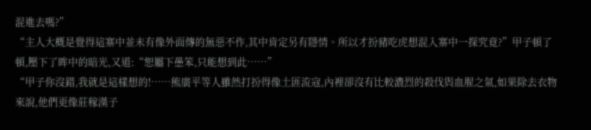混進去嗎?”
“主人大概是覺得這寨中並未有像外面傳的無惡不作,其中肯定另有隱情。所以才扮豬吃虎想混入寨中一探究竟?”甲子頓了頓,壓下了眸中的暗光,又道:“恕屬下愚笨,只能想到此……”
“甲子你沒錯,我就是這樣想的!……熊廣平等人雖然打扮得像土匪流寇,內裡卻沒有比較濃烈的殺伐與血腥之氣,如果除去衣物來說,他們更像莊稼漢子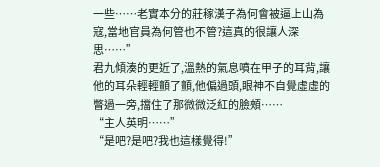一些……老實本分的莊稼漢子為何會被逼上山為寇,當地官員為何管也不管?這真的很讓人深思……”
君九傾湊的更近了,溫熱的氣息噴在甲子的耳背,讓他的耳朵輕輕顫了顫,他偏過頭,眼神不自覺虛虛的瞥過一旁,擋住了那微微泛紅的臉頰……
“主人英明……”
“是吧?是吧?我也這樣覺得!”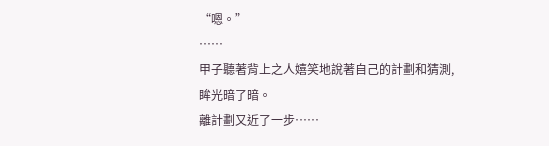“嗯。”
……
甲子聽著背上之人嬉笑地說著自己的計劃和猜測,眸光暗了暗。
離計劃又近了一步……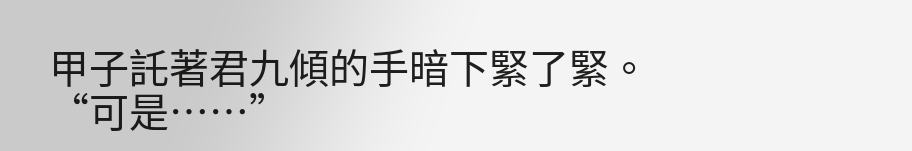甲子託著君九傾的手暗下緊了緊。
“可是……”